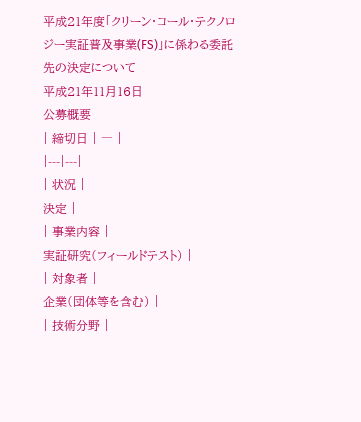平成21年度「クリーン・コール・テクノロジー実証普及事業(FS)」に係わる委託先の決定について
平成21年11月16日
公募概要
| 締切日 | ― |
|---|---|
| 状況 |
決定 |
| 事業内容 |
実証研究(フィールドテスト) |
| 対象者 |
企業(団体等を含む) |
| 技術分野 |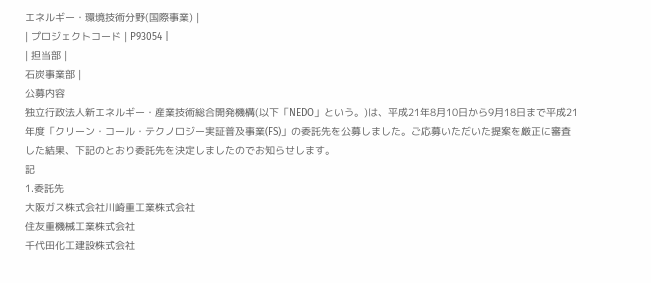エネルギー・環境技術分野(国際事業) |
| プロジェクトコード | P93054 |
| 担当部 |
石炭事業部 |
公募内容
独立行政法人新エネルギー・産業技術総合開発機構(以下「NEDO」という。)は、平成21年8月10日から9月18日まで平成21年度「クリーン・コール・テクノロジー実証普及事業(FS)」の委託先を公募しました。ご応募いただいた提案を厳正に審査した結果、下記のとおり委託先を決定しましたのでお知らせします。
記
1.委託先
大阪ガス株式会社川崎重工業株式会社
住友重機械工業株式会社
千代田化工建設株式会社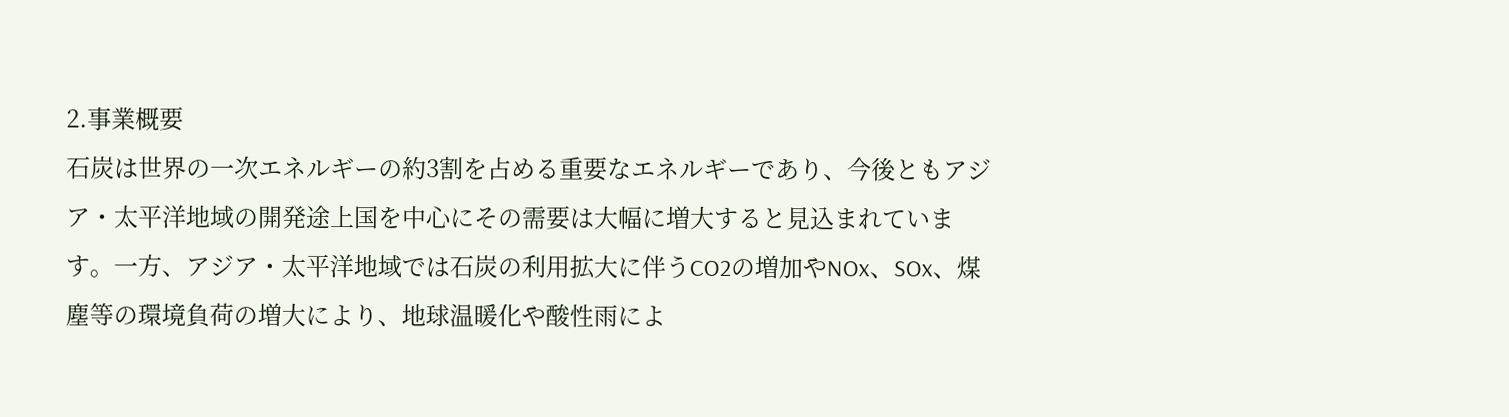2.事業概要
石炭は世界の一次エネルギーの約3割を占める重要なエネルギーであり、今後ともアジア・太平洋地域の開発途上国を中心にその需要は大幅に増大すると見込まれています。一方、アジア・太平洋地域では石炭の利用拡大に伴うCO2の増加やNOx、SOx、煤塵等の環境負荷の増大により、地球温暖化や酸性雨によ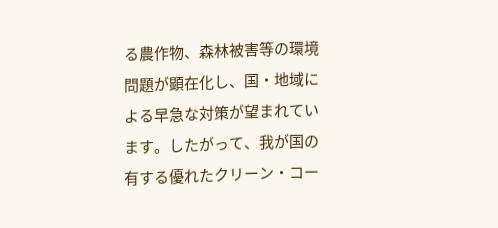る農作物、森林被害等の環境問題が顕在化し、国・地域による早急な対策が望まれています。したがって、我が国の有する優れたクリーン・コー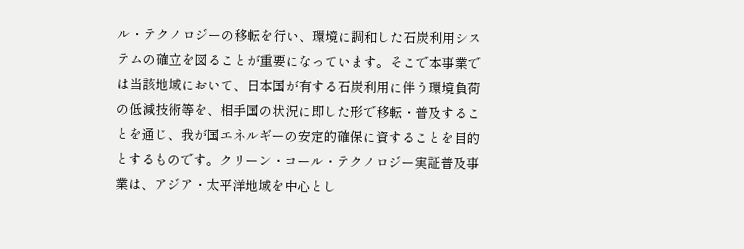ル・テクノロジーの移転を行い、環境に調和した石炭利用システムの確立を図ることが重要になっています。そこで本事業では当該地域において、日本国が有する石炭利用に伴う環境負荷の低減技術等を、相手国の状況に即した形で移転・普及することを通じ、我が国エネルギーの安定的確保に資することを目的とするものです。クリーン・コール・テクノロジー実証普及事業は、アジア・太平洋地域を中心とし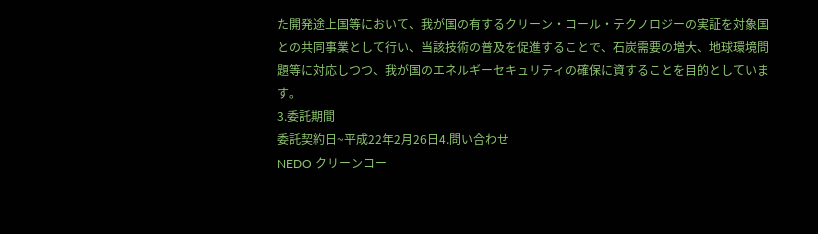た開発途上国等において、我が国の有するクリーン・コール・テクノロジーの実証を対象国との共同事業として行い、当該技術の普及を促進することで、石炭需要の増大、地球環境問題等に対応しつつ、我が国のエネルギーセキュリティの確保に資することを目的としています。
3.委託期間
委託契約日~平成22年2月26日4.問い合わせ
NEDO クリーンコー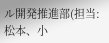ル開発推進部(担当:松本、小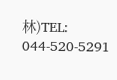林)TEL: 044-520-5291